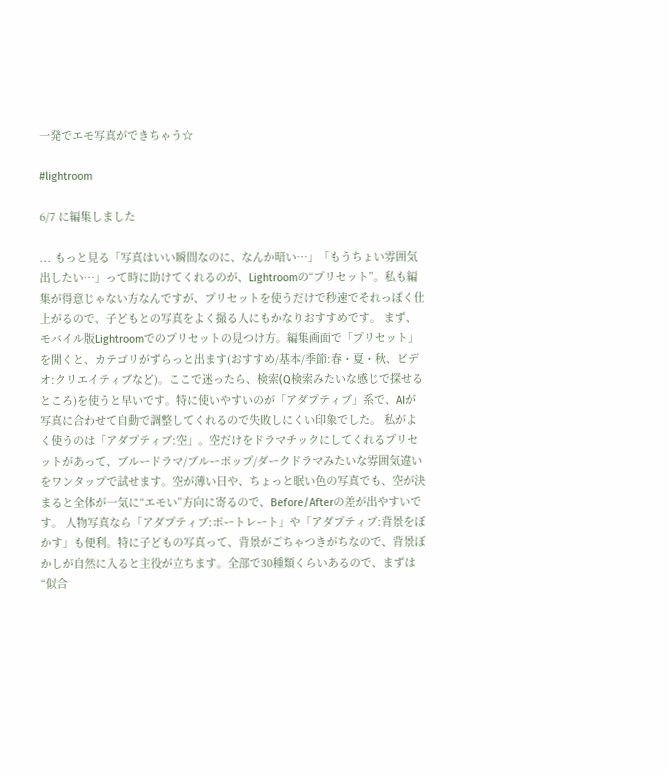一発でエモ写真ができちゃう☆

#lightroom

6/7 に編集しました

... もっと見る「写真はいい瞬間なのに、なんか暗い…」「もうちょい雰囲気出したい…」って時に助けてくれるのが、Lightroomの“プリセット”。私も編集が得意じゃない方なんですが、プリセットを使うだけで秒速でそれっぽく仕上がるので、子どもとの写真をよく撮る人にもかなりおすすめです。 まず、モバイル版Lightroomでのプリセットの見つけ方。編集画面で「プリセット」を開くと、カテゴリがずらっと出ます(おすすめ/基本/季節:春・夏・秋、ビデオ:クリエイティブなど)。ここで迷ったら、検索(Q検索みたいな感じで探せるところ)を使うと早いです。特に使いやすいのが「アダプティブ」系で、AIが写真に合わせて自動で調整してくれるので失敗しにくい印象でした。 私がよく使うのは「アダプティブ:空」。空だけをドラマチックにしてくれるプリセットがあって、ブルードラマ/ブルーポップ/ダークドラマみたいな雰囲気違いをワンタップで試せます。空が薄い日や、ちょっと眠い色の写真でも、空が決まると全体が一気に“エモい”方向に寄るので、Before/Afterの差が出やすいです。 人物写真なら「アダプティブ:ポートレート」や「アダプティブ:背景をぼかす」も便利。特に子どもの写真って、背景がごちゃつきがちなので、背景ぼかしが自然に入ると主役が立ちます。全部で30種類くらいあるので、まずは“似合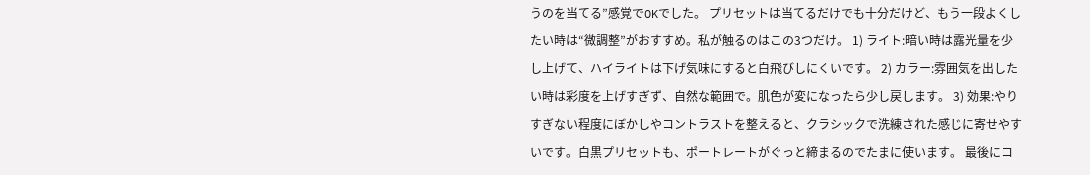うのを当てる”感覚でOKでした。 プリセットは当てるだけでも十分だけど、もう一段よくしたい時は“微調整”がおすすめ。私が触るのはこの3つだけ。 1) ライト:暗い時は露光量を少し上げて、ハイライトは下げ気味にすると白飛びしにくいです。 2) カラー:雰囲気を出したい時は彩度を上げすぎず、自然な範囲で。肌色が変になったら少し戻します。 3) 効果:やりすぎない程度にぼかしやコントラストを整えると、クラシックで洗練された感じに寄せやすいです。白黒プリセットも、ポートレートがぐっと締まるのでたまに使います。 最後にコ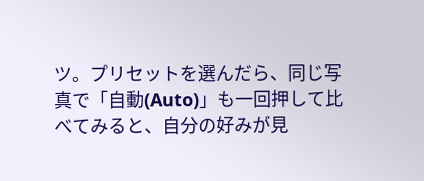ツ。プリセットを選んだら、同じ写真で「自動(Auto)」も一回押して比べてみると、自分の好みが見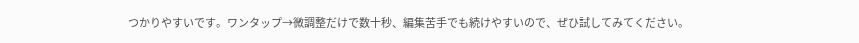つかりやすいです。ワンタップ→微調整だけで数十秒、編集苦手でも続けやすいので、ぜひ試してみてください。